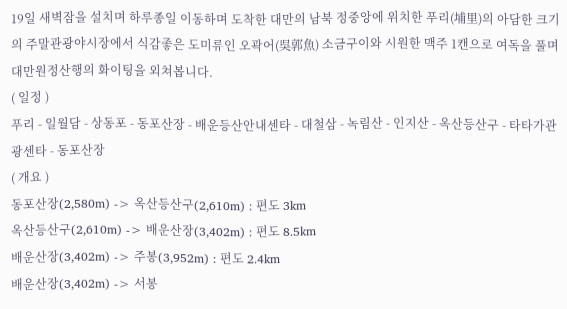19일 새벽잠을 설치며 하루종일 이동하며 도착한 대만의 남북 정중앙에 위치한 푸리(埔里)의 아담한 크기의 주말관광야시장에서 식감좋은 도미류인 오곽어(吳郭魚) 소금구이와 시원한 맥주 1캔으로 여독을 풀며 대만원정산행의 화이팅을 외쳐봅니다.
( 일정 )
푸리 - 일월담 - 상동포 - 동포산장 - 배운등산안내센타 - 대철삼 - 녹림산 - 인지산 - 옥산등산구 - 타타가관광센타 - 동포산장
( 개요 )
동포산장(2,580m) -> 옥산등산구(2,610m) : 편도 3km
옥산등산구(2,610m) -> 배운산장(3,402m) : 편도 8.5km
배운산장(3,402m) -> 주봉(3,952m) : 편도 2.4km
배운산장(3,402m) -> 서봉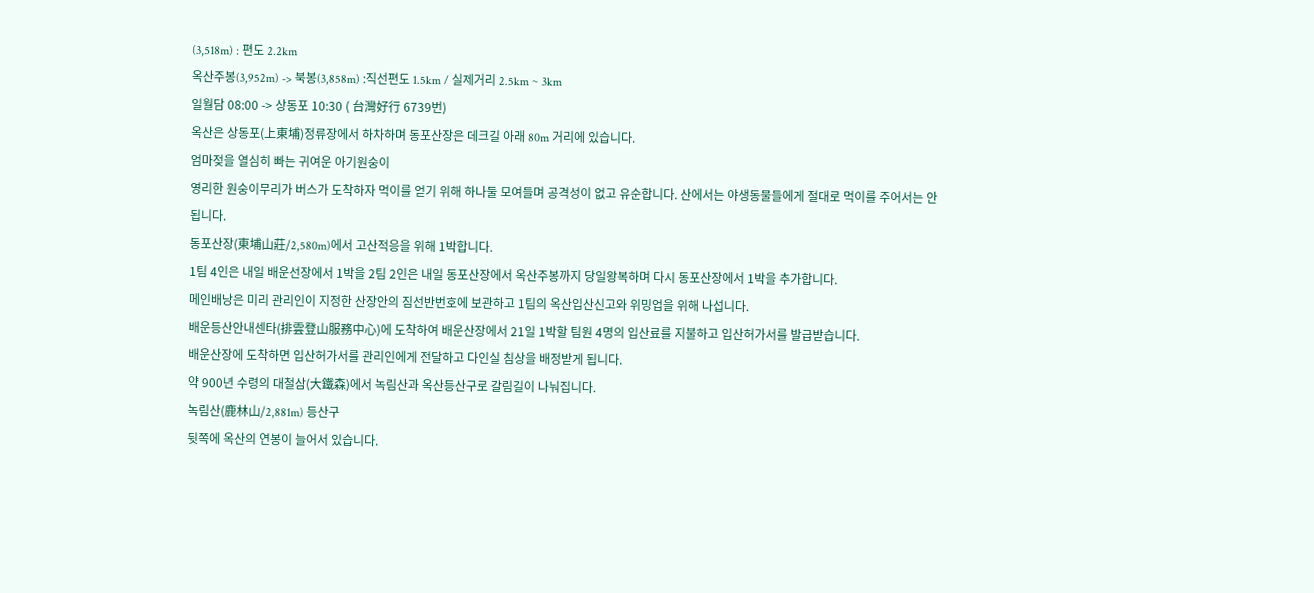(3,518m) : 편도 2.2km
옥산주봉(3,952m) -> 북봉(3,858m) :직선편도 1.5km / 실제거리 2.5km ~ 3km
일월담 08:00 -> 상동포 10:30 ( 台灣好行 6739번)
옥산은 상동포(上東埔)정류장에서 하차하며 동포산장은 데크길 아래 80m 거리에 있습니다.
엄마젖을 열심히 빠는 귀여운 아기원숭이
영리한 원숭이무리가 버스가 도착하자 먹이를 얻기 위해 하나둘 모여들며 공격성이 없고 유순합니다. 산에서는 야생동물들에게 절대로 먹이를 주어서는 안됩니다.
동포산장(東埔山莊/2,580m)에서 고산적응을 위해 1박합니다.
1팀 4인은 내일 배운선장에서 1박을 2팀 2인은 내일 동포산장에서 옥산주봉까지 당일왕복하며 다시 동포산장에서 1박을 추가합니다.
메인배낭은 미리 관리인이 지정한 산장안의 짐선반번호에 보관하고 1팀의 옥산입산신고와 위밍업을 위해 나섭니다.
배운등산안내센타(排雲登山服務中心)에 도착하여 배운산장에서 21일 1박할 팀원 4명의 입산료를 지불하고 입산허가서를 발급받습니다.
배운산장에 도착하면 입산허가서를 관리인에게 전달하고 다인실 침상을 배정받게 됩니다.
약 900년 수령의 대철삼(大鐵森)에서 녹림산과 옥산등산구로 갈림길이 나눠집니다.
녹림산(鹿林山/2,881m) 등산구
뒷쪽에 옥산의 연봉이 늘어서 있습니다.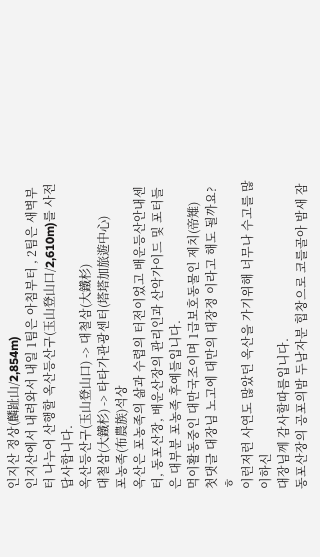인지산 정상(麟趾山/2,854m)
인지산에서 내려와서 내일 1팀은 아침부터 , 2팀은 새벽부터 나누어 산행할 옥산등산구(玉山登山口/2,610m)를 사전답사합니다.
옥산등산구(玉山登山口) -> 대철삼(大鐵杉)
대철삼(大鐵杉) -> 타타가관광센터(塔塔加旅遊中心)
포농족(布農族)석상
옥산은 포농족의 삶과 수렵의 터전이었고 배운등산안내센터, 동포산장, 배운산장의 관리인과 산악가이드 및 포터들은 대부분 포농족 후예들입니다.
먹이활동중인 대만국조이며 1급보호동물인 제치(帝雉)
첫댓글 대장님 노고에 대만의 대장정 이라고 해도 될까요? ㅎ
이런저런 사연도 많았던 옥산을 가기위해 너무나 수고를 많이하신
대장님께 감사할따름입니다.
동포산장의 공포의밤 두남자분 힙창으로 코를골아 밤새 잠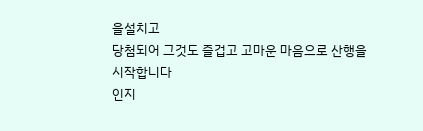을설치고
당첨되어 그것도 즐겁고 고마운 마음으로 산행을 시작합니다
인지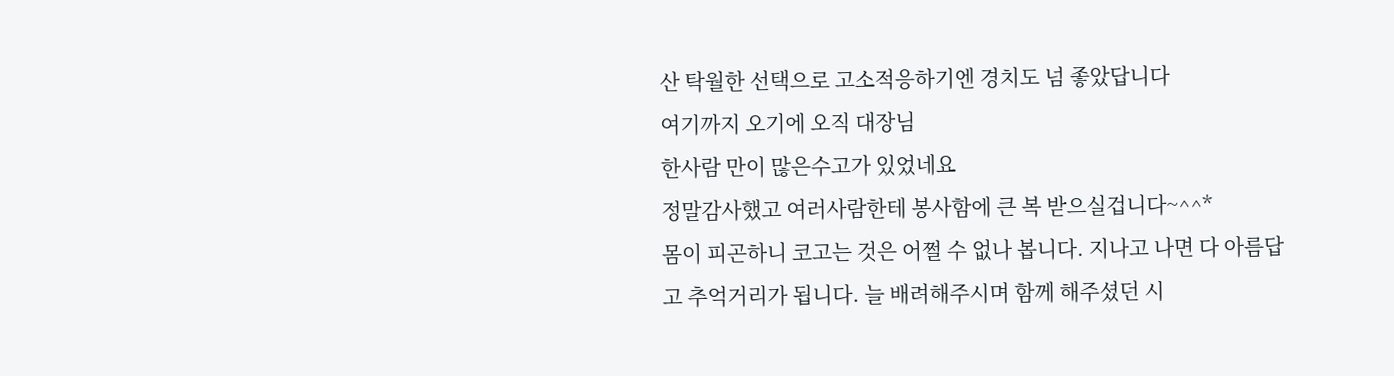산 탁월한 선택으로 고소적응하기엔 경치도 넘 좋았답니다
여기까지 오기에 오직 대장님
한사람 만이 많은수고가 있었네요
정말감사했고 여러사람한테 봉사함에 큰 복 받으실겁니다~^^*
몸이 피곤하니 코고는 것은 어쩔 수 없나 봅니다. 지나고 나면 다 아름답고 추억거리가 됩니다. 늘 배려해주시며 함께 해주셨던 시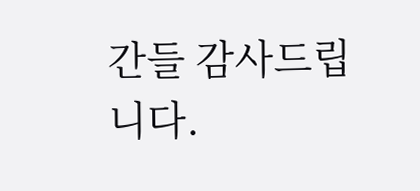간들 감사드립니다.